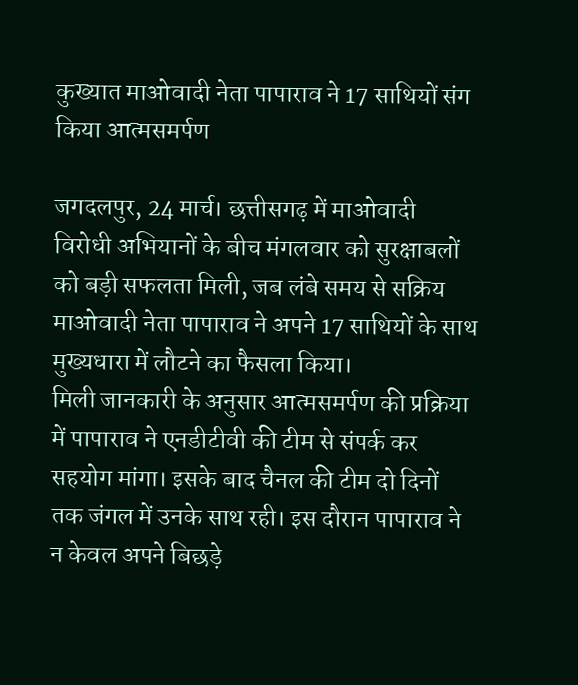कुख्यात माओवादी नेता पापाराव ने 17 साथियों संग किया आत्मसमर्पण

जगदलपुर, 24 मार्च। छत्तीसगढ़ में माओवादी विरोधी अभियानों के बीच मंगलवार को सुरक्षाबलों को बड़ी सफलता मिली, जब लंबे समय से सक्रिय माओवादी नेता पापाराव ने अपने 17 साथियों के साथ मुख्यधारा में लौटने का फैसला किया।
मिली जानकारी के अनुसार आत्मसमर्पण की प्रक्रिया में पापाराव ने एनडीटीवी की टीम से संपर्क कर सहयोग मांगा। इसके बाद चैनल की टीम दो दिनों तक जंगल में उनके साथ रही। इस दौरान पापाराव ने न केवल अपने बिछड़े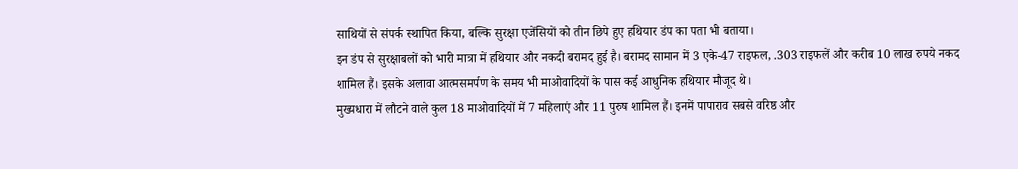साथियों से संपर्क स्थापित किया, बल्कि सुरक्षा एजेंसियों को तीन छिपे हुए हथियार डंप का पता भी बताया।
इन डंप से सुरक्षाबलों को भारी मात्रा में हथियार और नकदी बरामद हुई है। बरामद सामान में 3 एके-47 राइफल, .303 राइफलें और करीब 10 लाख रुपये नकद शामिल हैं। इसके अलावा आत्मसमर्पण के समय भी माओवादियों के पास कई आधुनिक हथियार मौजूद थे।
मुख्यधारा में लौटने वाले कुल 18 माओवादियों में 7 महिलाएं और 11 पुरुष शामिल हैं। इनमें पापाराव सबसे वरिष्ठ और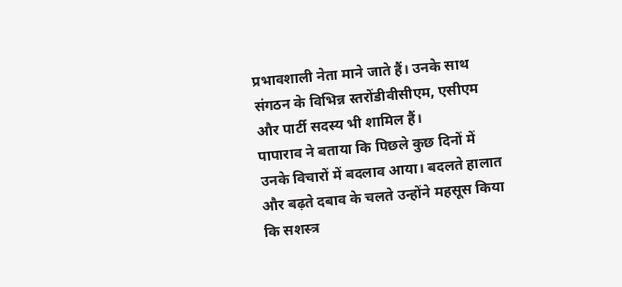प्रभावशाली नेता माने जाते हैं। उनके साथ संगठन के विभिन्न स्तरोंडीवीसीएम, एसीएम और पार्टी सदस्य भी शामिल हैं।
पापाराव ने बताया कि पिछले कुछ दिनों में उनके विचारों में बदलाव आया। बदलते हालात और बढ़ते दबाव के चलते उन्होंने महसूस किया कि सशस्त्र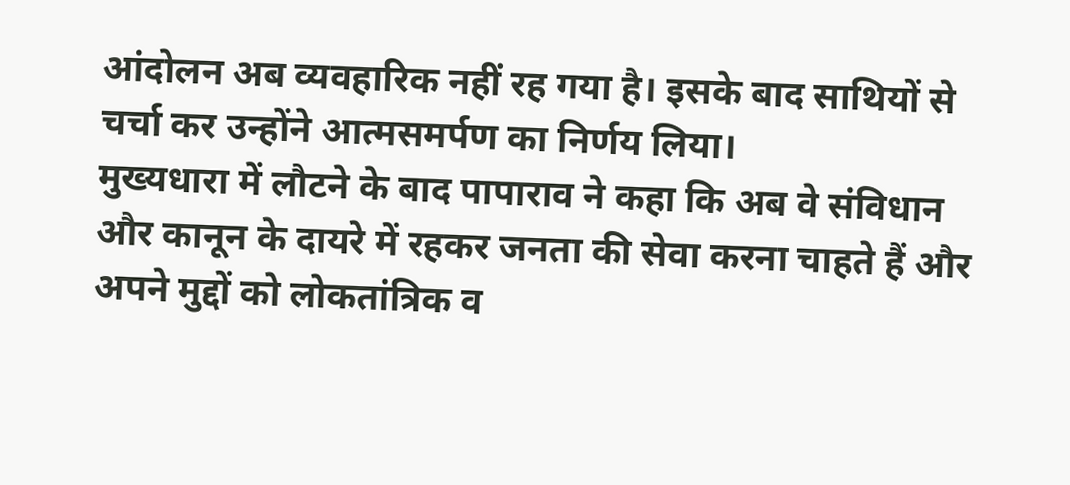आंदोलन अब व्यवहारिक नहीं रह गया है। इसके बाद साथियों से चर्चा कर उन्होंने आत्मसमर्पण का निर्णय लिया।
मुख्यधारा में लौटने के बाद पापाराव ने कहा कि अब वे संविधान और कानून के दायरे में रहकर जनता की सेवा करना चाहते हैं और अपने मुद्दों को लोकतांत्रिक व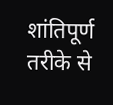शांतिपूर्ण तरीके से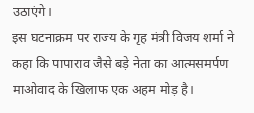उठाएंगे।
इस घटनाक्रम पर राज्य के गृह मंत्री विजय शर्मा ने कहा कि पापाराव जैसे बड़े नेता का आत्मसमर्पण माओवाद के खिलाफ एक अहम मोड़ है।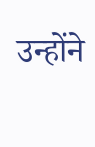उन्होंने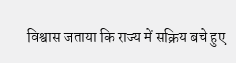विश्वास जताया कि राज्य में सक्रिय बचे हुए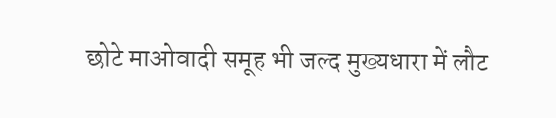छोटे माओवादी समूह भी जल्द मुख्यधारा में लौट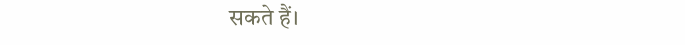सकते हैं।